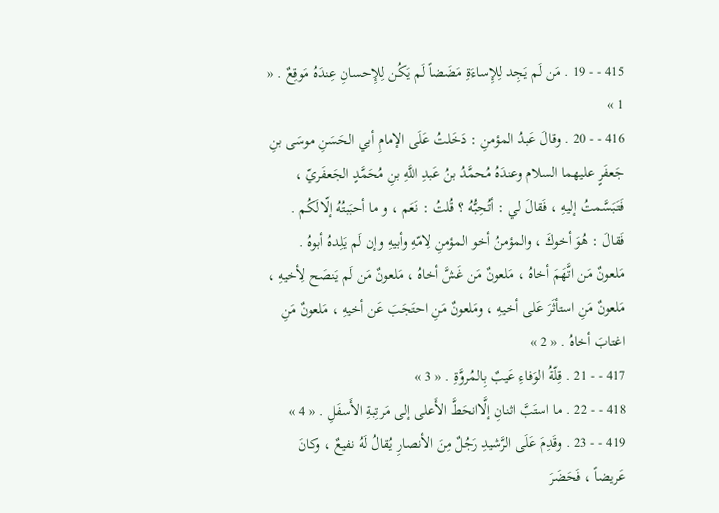415 - - 19 . مَن لَم يَجِد لِلإِساءَةِ مَضَضاً لَم يَكُن لِلإِحسانِ عِندَهُ مَوقِعٌ . « 1 »
416 - - 20 . وقالَ عَبدُ المؤمنِ : دَخَلتُ عَلَى الإمامِ أبي الحَسَنِ موسَى بنِ جَعفَرٍ عليهما السلام وعندَهُ مُحمَّدُ بنُ عَبدِ اللَّهِ بنِ مُحَمَّدٍ الجَعفَريّ ، فَتَبَسَّمتُ إليهِ ، فَقالَ لي : أتُحِبُّهُ ؟ قُلتُ : نَعَم ، و ما أحبَبتُهُ إلّالَكُم .
فَقالَ : هُوَ أخوكَ ، والمؤمنُ أخو المؤمنِ لِامّهِ وأبيهِ وإن لَم يَلِدهُ أبوهُ .
مَلعونٌ مَن اتَّهَمَ أخاهُ ، مَلعونٌ مَن غَشَّ أخاهُ ، مَلعونٌ مَن لَم يَنصَح لِأخيهِ ، مَلعونٌ مَنِ استأثَرَ عَلى أخيهِ ، ومَلعونٌ مَنِ احتَجَبَ عَن أخيهِ ، مَلعونٌ مَنِ اغتابَ أخاهُ . « 2 »
417 - - 21 . قِلّةُ الوَفاءِ عَيبٌ بِالمُروَّةِ . « 3 »
418 - - 22 . ما استَبَّ اثنانِ إلَّاانحَطَّ الأَعلى إلى مَرتِبةِ الأَسفَلِ . « 4 »
419 - - 23 . وقَدِمَ عَلَى الرَّشيدِ رَجُلٌ مِنَ الأنصارِ يُقالُ لَهُ نفيعٌ ، وكانَ عَريضاً ، فَحَضَرَ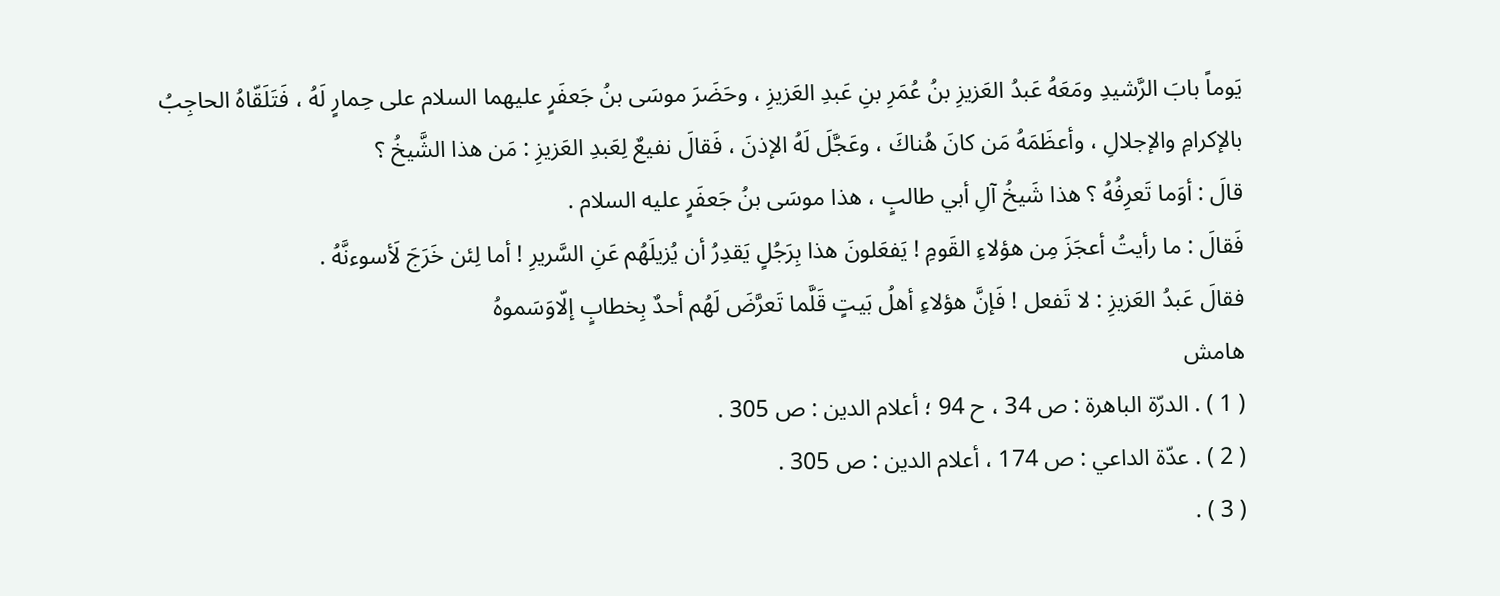يَوماً بابَ الرَّشيدِ ومَعَهُ عَبدُ العَزيزِ بنُ عُمَرِ بنِ عَبدِ العَزيزِ ، وحَضَرَ موسَى بنُ جَعفَرٍ عليهما السلام على حِمارٍ لَهُ ، فَتَلَقّاهُ الحاجِبُ بالإكرامِ والإجلالِ ، وأعظَمَهُ مَن كانَ هُناكَ ، وعَجَّلَ لَهُ الإذنَ ، فَقالَ نفيعٌ لِعَبدِ العَزيزِ : مَن هذا الشَّيخُ ؟
قالَ : أوَما تَعرِفُهُ ؟ هذا شَيخُ آلِ أبي طالبٍ ، هذا موسَى بنُ جَعفَرٍ عليه السلام .
فَقالَ : ما رأيتُ أعجَزَ مِن هؤلاءِ القَومِ ! يَفعَلونَ هذا بِرَجُلٍ يَقدِرُ أن يُزيلَهُم عَنِ السَّريرِ ! أما لِئن خَرَجَ لَأسوءنَّهُ .
فقالَ عَبدُ العَزيزِ : لا تَفعل ! فَإنَّ هؤلاءِ أهلُ بَيتٍ قَلَّما تَعرَّضَ لَهُم أحدٌ بِخطابٍ إلّاوَسَموهُ
هامش
( 1 ) . الدرّة الباهرة : ص 34 ، ح 94 ؛ أعلام الدين : ص 305 .
( 2 ) . عدّة الداعي : ص 174 ، أعلام الدين : ص 305 .
( 3 ) .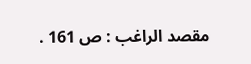مقصد الراغب : ص 161 .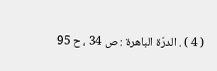( 4 ) . الدرّة الباهرة : ص 34 ، ح 95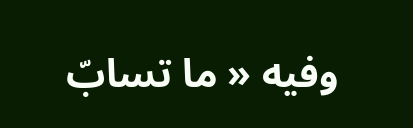وفيه « ما تسابّ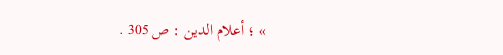» ؛ أعلام الدين : ص 305 .